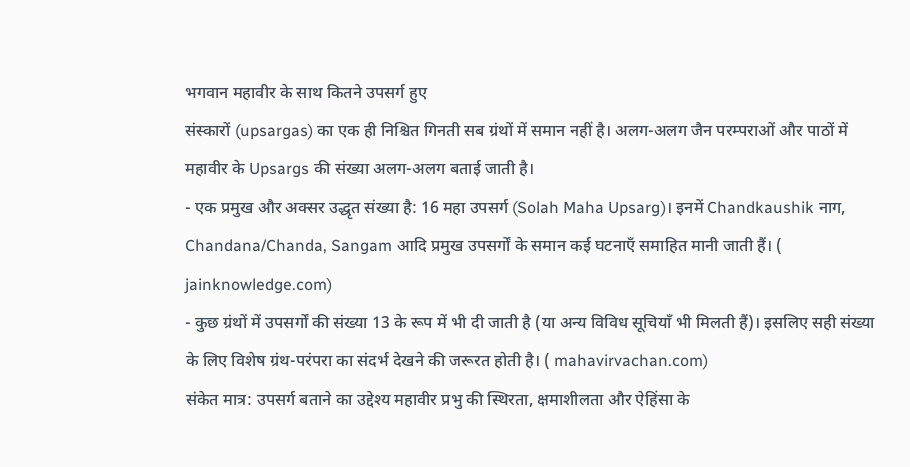भगवान महावीर के साथ कितने उपसर्ग हुए
संस्कारों (upsargas) का एक ही निश्चित गिनती सब ग्रंथों में समान नहीं है। अलग-अलग जैन परम्पराओं और पाठों में महावीर के Upsargs की संख्या अलग-अलग बताई जाती है।
- एक प्रमुख और अक्सर उद्धृत संख्या है: 16 महा उपसर्ग (Solah Maha Upsarg)। इनमें Chandkaushik नाग, Chandana/Chanda, Sangam आदि प्रमुख उपसर्गों के समान कई घटनाएँ समाहित मानी जाती हैं। ( jainknowledge.com)
- कुछ ग्रंथों में उपसर्गों की संख्या 13 के रूप में भी दी जाती है (या अन्य विविध सूचियाँ भी मिलती हैं)। इसलिए सही संख्या के लिए विशेष ग्रंथ-परंपरा का संदर्भ देखने की जरूरत होती है। ( mahavirvachan.com)
संकेत मात्र: उपसर्ग बताने का उद्देश्य महावीर प्रभु की स्थिरता, क्षमाशीलता और ऐहिंसा के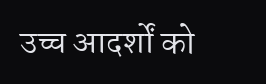उच्च आदर्शों को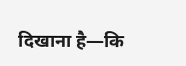दिखाना है—कि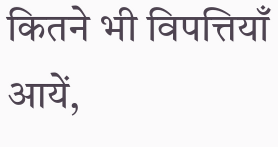कितने भी विपत्तियाँ आयें,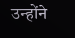उन्होंने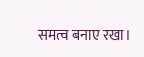समत्व बनाए रखा।